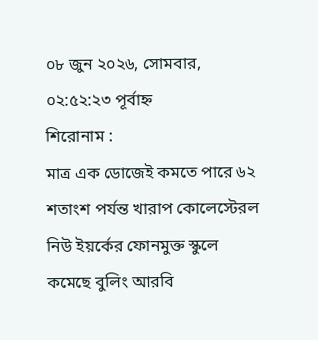০৮ জুন ২০২৬, সোমবার, ০২:৫২:২৩ পূর্বাহ্ন
শিরোনাম :
মাত্র এক ডোজেই কমতে পারে ৬২ শতাংশ পর্যন্ত খারাপ কোলেস্টেরল নিউ ইয়র্কের ফোনমুক্ত স্কুলে কমেছে বুলিং আরবি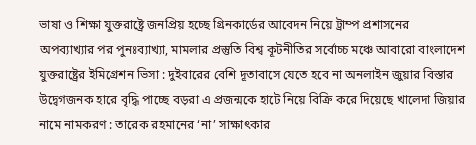ভাষা ও শিক্ষা যুক্তরাষ্ট্রে জনপ্রিয় হচ্ছে গ্রিনকার্ডের আবেদন নিয়ে ট্রাম্প প্রশাসনের অপব্যাখ্যার পর পুনঃব্যাখ্যা, মামলার প্রস্তুতি বিশ্ব কূটনীতির সর্বোচ্চ মঞ্চে আবারো বাংলাদেশ যুক্তরাষ্ট্রের ইমিগ্রেশন ভিসা : দুইবারের বেশি দূতাবাসে যেতে হবে না অনলাইন জুয়ার বিস্তার উদ্বেগজনক হারে বৃদ্ধি পাচ্ছে বড়রা এ প্রজন্মকে হাটে নিয়ে বিক্রি করে দিয়েছে খালেদা জিয়ার নামে নামকরণ : তারেক রহমানের ‘না’ সাক্ষাৎকার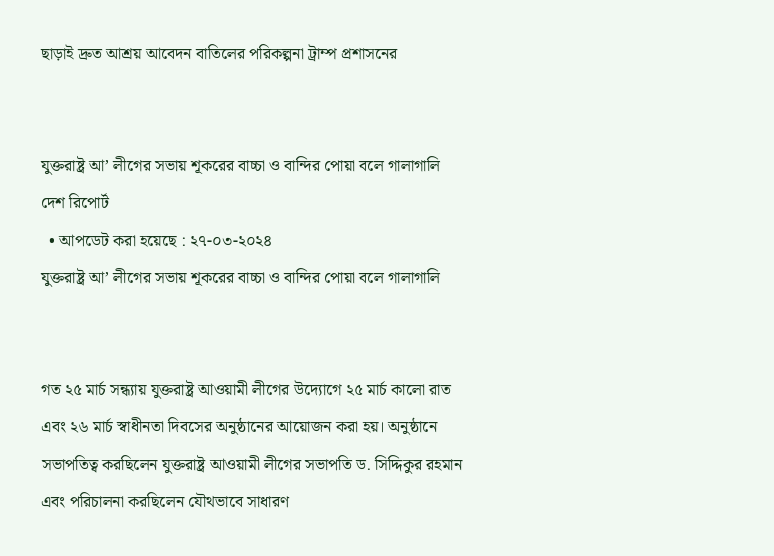ছাড়াই দ্রুত আশ্রয় আবেদন বাতিলের পরিকল্পনা ট্রাম্প প্রশাসনের


যুক্তরাষ্ট্র আ’ লীগের সভায় শূকরের বাচ্চা ও বান্দির পোয়া বলে গালাগালি
দেশ রিপোর্ট
  • আপডেট করা হয়েছে : ২৭-০৩-২০২৪
যুক্তরাষ্ট্র আ’ লীগের সভায় শূকরের বাচ্চা ও বান্দির পোয়া বলে গালাগালি


গত ২৫ মার্চ সন্ধ্যায় যুক্তরাষ্ট্র আওয়ামী লীগের উদ্যোগে ২৫ মার্চ কালো রাত এবং ২৬ মার্চ স্বাধীনতা দিবসের অনুষ্ঠানের আয়োজন করা হয়। অনুষ্ঠানে সভাপতিত্ব করছিলেন যুক্তরাষ্ট্র আওয়ামী লীগের সভাপতি ড. সিদ্দিকুর রহমান এবং পরিচালনা করছিলেন যৌথভাবে সাধারণ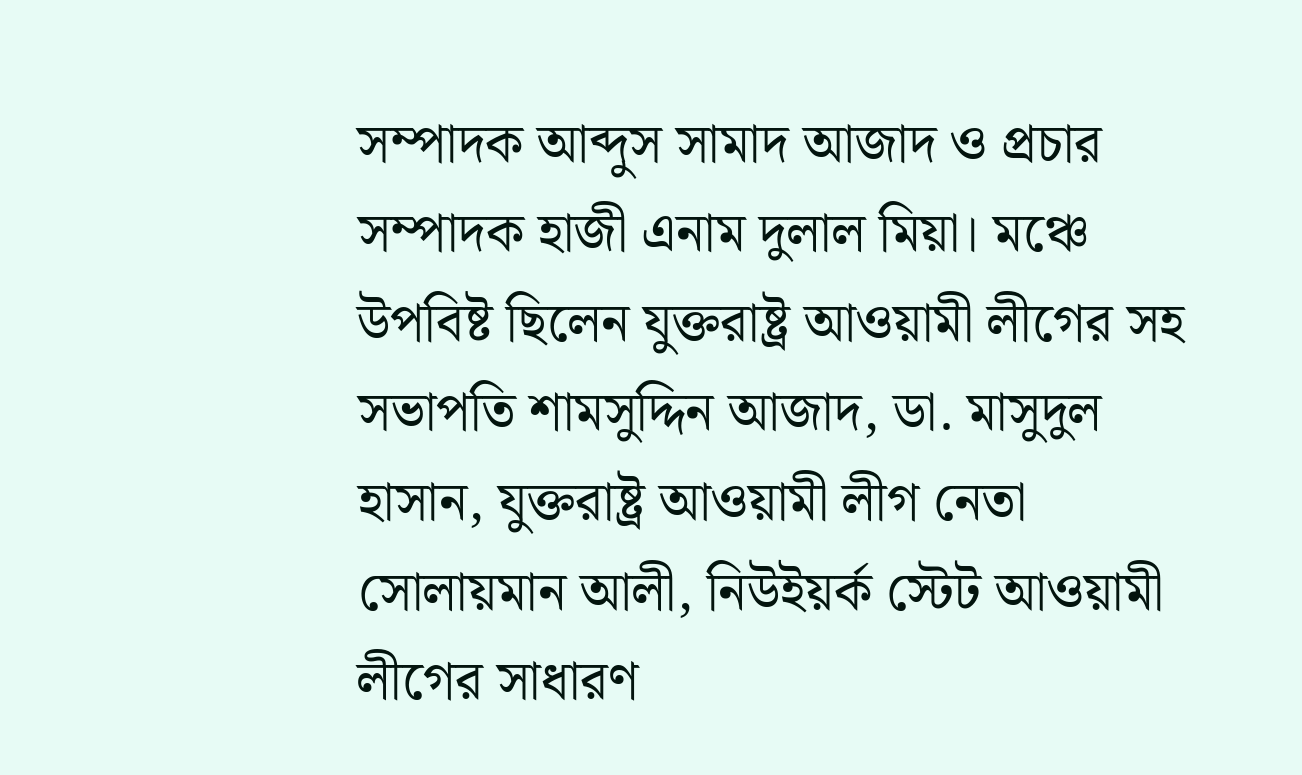সম্পাদক আব্দুস সামাদ আজাদ ও প্রচার সম্পাদক হাজী এনাম দুলাল মিয়া। মঞ্চে উপবিষ্ট ছিলেন যুক্তরাষ্ট্র আওয়ামী লীগের সহ সভাপতি শামসুদ্দিন আজাদ, ডা. মাসুদুল হাসান, যুক্তরাষ্ট্র আওয়ামী লীগ নেতা সোলায়মান আলী, নিউইয়র্ক স্টেট আওয়ামী লীগের সাধারণ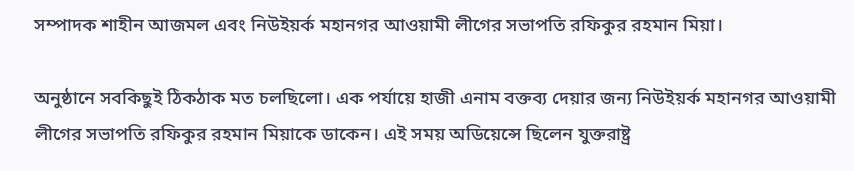সম্পাদক শাহীন আজমল এবং নিউইয়র্ক মহানগর আওয়ামী লীগের সভাপতি রফিকুর রহমান মিয়া।

অনুষ্ঠানে সবকিছুই ঠিকঠাক মত চলছিলো। এক পর্যায়ে হাজী এনাম বক্তব্য দেয়ার জন্য নিউইয়র্ক মহানগর আওয়ামী লীগের সভাপতি রফিকুর রহমান মিয়াকে ডাকেন। এই সময় অডিয়েন্সে ছিলেন যুক্তরাষ্ট্র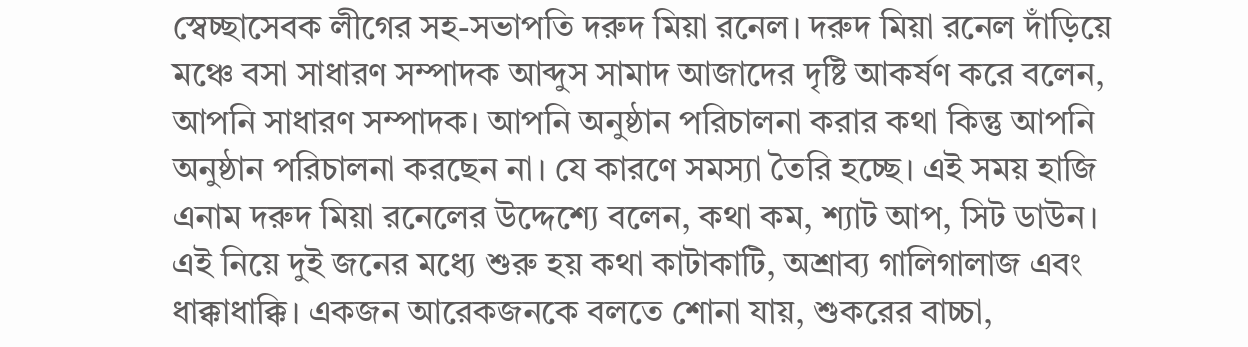স্বেচ্ছাসেবক লীগের সহ-সভাপতি দরুদ মিয়া রনেল। দরুদ মিয়া রনেল দাঁড়িয়ে মঞ্চে বসা সাধারণ সম্পাদক আব্দুস সামাদ আজাদের দৃষ্টি আকর্ষণ করে বলেন, আপনি সাধারণ সম্পাদক। আপনি অনুষ্ঠান পরিচালনা করার কথা কিন্তু আপনি অনুষ্ঠান পরিচালনা করছেন না। যে কারণে সমস্যা তৈরি হচ্ছে। এই সময় হাজি এনাম দরুদ মিয়া রনেলের উদ্দেশ্যে বলেন, কথা কম, শ্যাট আপ, সিট ডাউন। এই নিয়ে দুই জনের মধ্যে শুরু হয় কথা কাটাকাটি, অশ্রাব্য গালিগালাজ এবং ধাক্কাধাক্কি। একজন আরেকজনকে বলতে শোনা যায়, শুকরের বাচ্চা,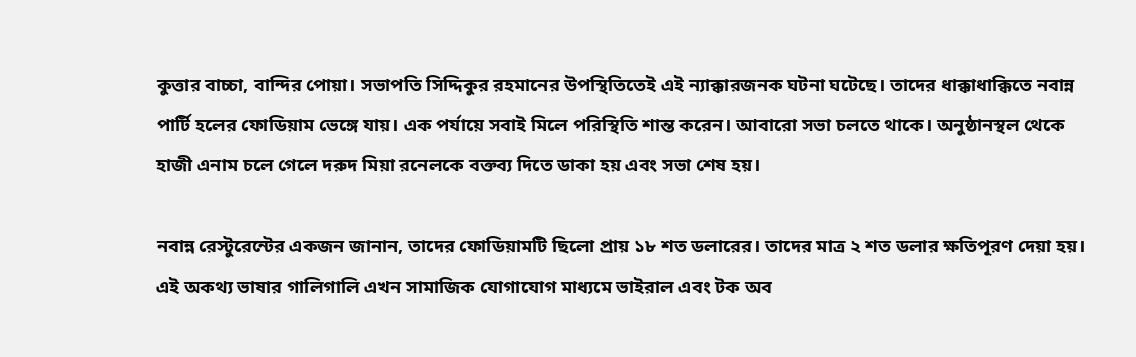কুত্তার বাচ্চা, বান্দির পোয়া। সভাপতি সিদ্দিকুর রহমানের উপস্থিতিতেই এই ন্যাক্কারজনক ঘটনা ঘটেছে। তাদের ধাক্কাধাক্কিতে নবান্ন পার্টি হলের ফোডিয়াম ভেঙ্গে যায়। এক পর্যায়ে সবাই মিলে পরিস্থিতি শান্ত করেন। আবারো সভা চলতে থাকে। অনুষ্ঠানস্থল থেকে হাজী এনাম চলে গেলে দরুদ মিয়া রনেলকে বক্তব্য দিতে ডাকা হয় এবং সভা শেষ হয়।

নবান্ন রেস্টুরেন্টের একজন জানান, তাদের ফোডিয়ামটি ছিলো প্রায় ১৮ শত ডলারের। তাদের মাত্র ২ শত ডলার ক্ষতিপূরণ দেয়া হয়। এই অকথ্য ভাষার গালিগালি এখন সামাজিক যোগাযোগ মাধ্যমে ভাইরাল এবং টক অব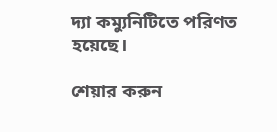দ্যা কম্যুনিটিতে পরিণত হয়েছে।

শেয়ার করুন